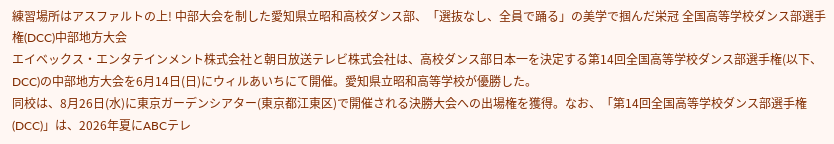練習場所はアスファルトの上! 中部大会を制した愛知県立昭和高校ダンス部、「選抜なし、全員で踊る」の美学で掴んだ栄冠 全国高等学校ダンス部選手権(DCC)中部地方大会
エイベックス・エンタテインメント株式会社と朝日放送テレビ株式会社は、高校ダンス部日本一を決定する第14回全国高等学校ダンス部選手権(以下、DCC)の中部地方大会を6月14日(日)にウィルあいちにて開催。愛知県立昭和高等学校が優勝した。
同校は、8月26日(水)に東京ガーデンシアター(東京都江東区)で開催される決勝大会への出場権を獲得。なお、「第14回全国高等学校ダンス部選手権(DCC)」は、2026年夏にABCテレ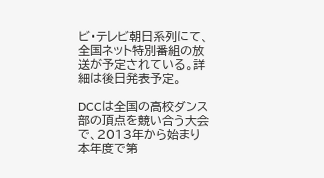ビ・テレビ朝日系列にて、全国ネット特別番組の放送が予定されている。詳細は後日発表予定。

DCCは全国の高校ダンス部の頂点を競い合う大会で、2013年から始まり本年度で第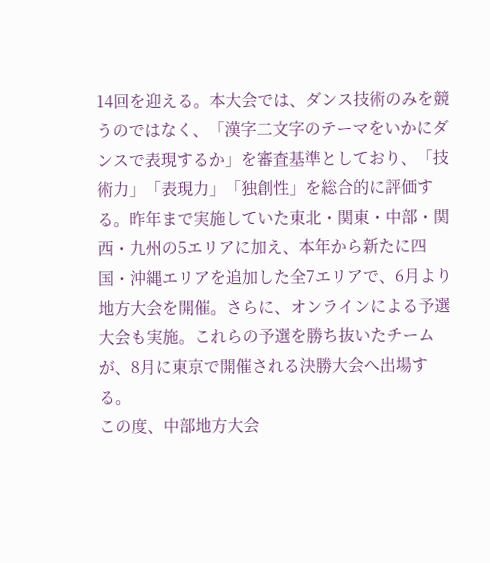14回を迎える。本大会では、ダンス技術のみを競うのではなく、「漢字二文字のテーマをいかにダンスで表現するか」を審査基準としており、「技術力」「表現力」「独創性」を総合的に評価する。昨年まで実施していた東北・関東・中部・関西・九州の5エリアに加え、本年から新たに四国・沖縄エリアを追加した全7エリアで、6月より地方大会を開催。さらに、オンラインによる予選大会も実施。これらの予選を勝ち抜いたチームが、8月に東京で開催される決勝大会へ出場する。
この度、中部地方大会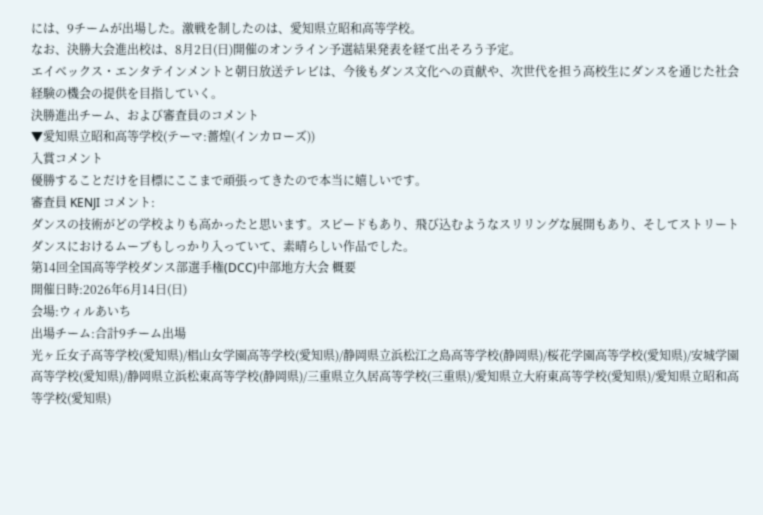には、9チームが出場した。激戦を制したのは、愛知県立昭和高等学校。
なお、決勝大会進出校は、8月2日(日)開催のオンライン予選結果発表を経て出そろう予定。
エイベックス・エンタテインメントと朝日放送テレビは、今後もダンス文化への貢献や、次世代を担う高校生にダンスを通じた社会経験の機会の提供を目指していく。
決勝進出チーム、および審査員のコメント
▼愛知県立昭和高等学校(テーマ:薔煌(インカローズ))
入賞コメント
優勝することだけを目標にここまで頑張ってきたので本当に嬉しいです。
審査員 KENJI コメント:
ダンスの技術がどの学校よりも高かったと思います。スピードもあり、飛び込むようなスリリングな展開もあり、そしてストリートダンスにおけるムーブもしっかり入っていて、素晴らしい作品でした。
第14回全国高等学校ダンス部選手権(DCC)中部地方大会 概要
開催日時:2026年6月14日(日)
会場:ウィルあいち
出場チーム:合計9チーム出場
光ヶ丘女子高等学校(愛知県)/椙山女学園高等学校(愛知県)/静岡県立浜松江之島高等学校(静岡県)/桜花学園高等学校(愛知県)/安城学園高等学校(愛知県)/静岡県立浜松東高等学校(静岡県)/三重県立久居高等学校(三重県)/愛知県立大府東高等学校(愛知県)/愛知県立昭和高等学校(愛知県)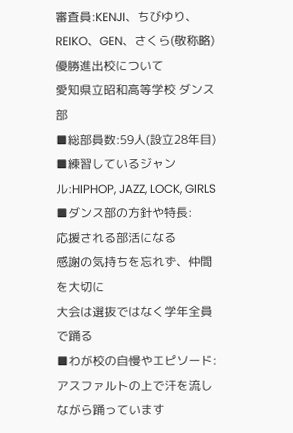審査員:KENJI、ちびゆり、REIKO、GEN、さくら(敬称略)
優勝進出校について
愛知県立昭和高等学校 ダンス部
■総部員数:59人(設立28年目)
■練習しているジャンル:HIPHOP, JAZZ, LOCK, GIRLS
■ダンス部の方針や特長:
応援される部活になる
感謝の気持ちを忘れず、仲間を大切に
大会は選抜ではなく学年全員で踊る
■わが校の自慢やエピソード:
アスファルトの上で汗を流しながら踊っています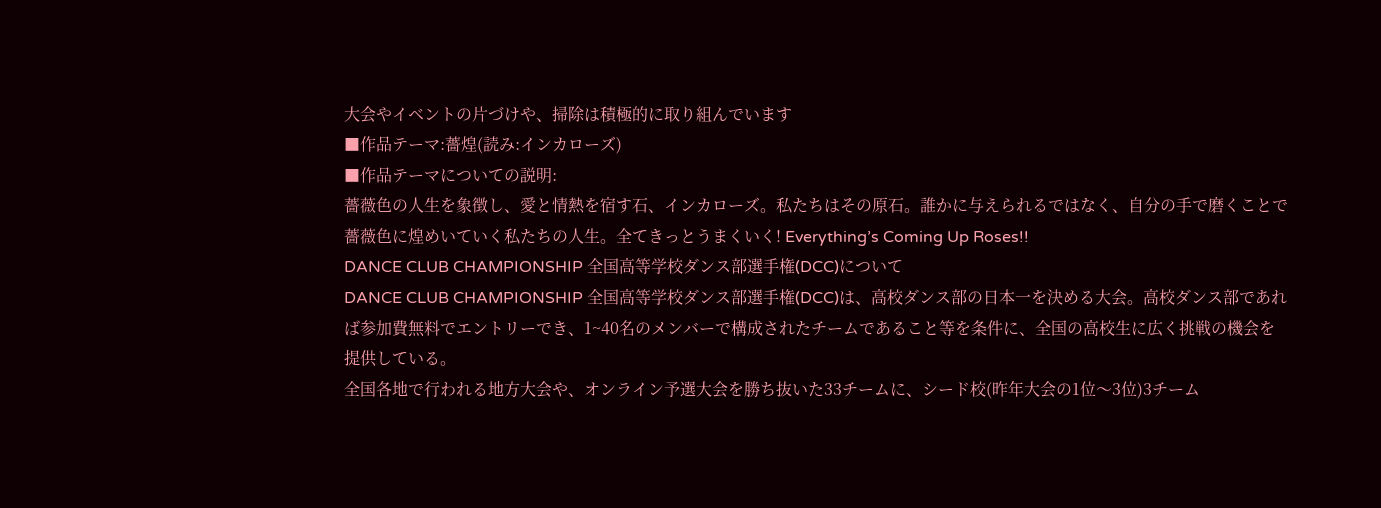大会やイベントの片づけや、掃除は積極的に取り組んでいます
■作品テーマ:薔煌(読み:インカローズ)
■作品テーマについての説明:
薔薇色の人生を象徴し、愛と情熱を宿す石、インカローズ。私たちはその原石。誰かに与えられるではなく、自分の手で磨くことで薔薇色に煌めいていく私たちの人生。全てきっとうまくいく! Everything’s Coming Up Roses!!
DANCE CLUB CHAMPIONSHIP 全国高等学校ダンス部選手権(DCC)について
DANCE CLUB CHAMPIONSHIP 全国高等学校ダンス部選手権(DCC)は、高校ダンス部の日本一を決める大会。高校ダンス部であれば参加費無料でエントリーでき、1~40名のメンバーで構成されたチームであること等を条件に、全国の高校生に広く挑戦の機会を提供している。
全国各地で行われる地方大会や、オンライン予選大会を勝ち抜いた33チームに、シード校(昨年大会の1位〜3位)3チーム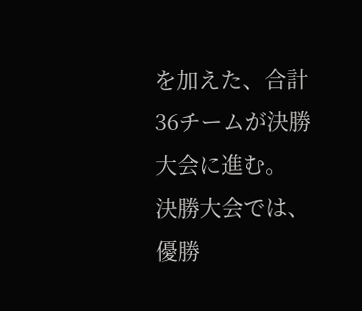を加えた、合計36チームが決勝大会に進む。
決勝大会では、優勝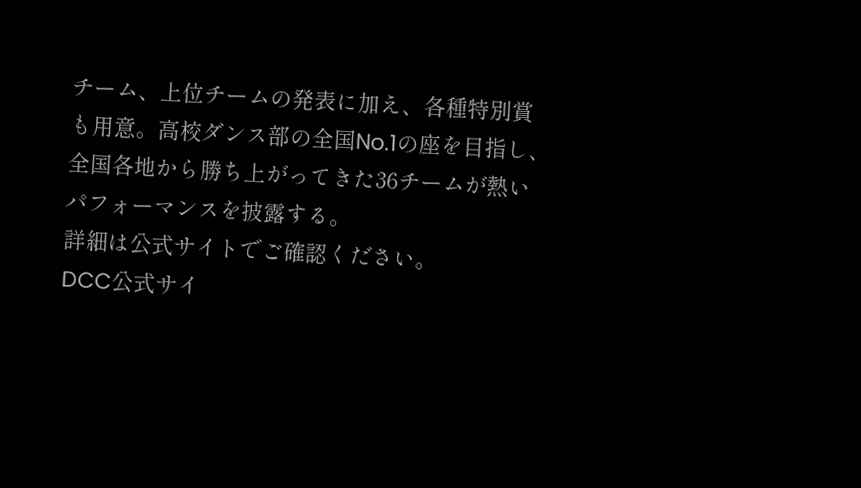チーム、上位チームの発表に加え、各種特別賞も用意。高校ダンス部の全国No.1の座を目指し、全国各地から勝ち上がってきた36チームが熱いパフォーマンスを披露する。
詳細は公式サイトでご確認ください。
DCC公式サイ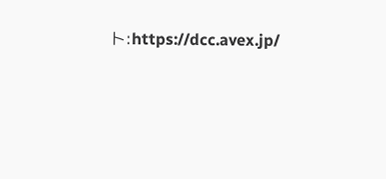ト:https://dcc.avex.jp/